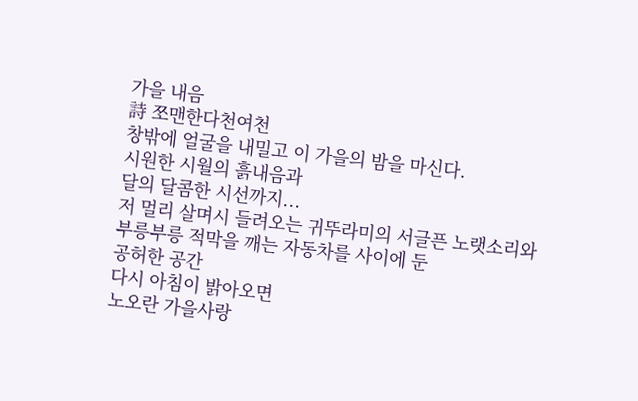가을 내음
詩 쪼맨한다천여천
창밖에 얼굴을 내밀고 이 가을의 밤을 마신다.
시원한 시월의 흙내음과
달의 달콤한 시선까지...
저 멀리 살며시 들려오는 귀뚜라미의 서글픈 노랫소리와
부릉부릉 적막을 깨는 자동차를 사이에 둔
공허한 공간
다시 아침이 밝아오면
노오란 가을사랑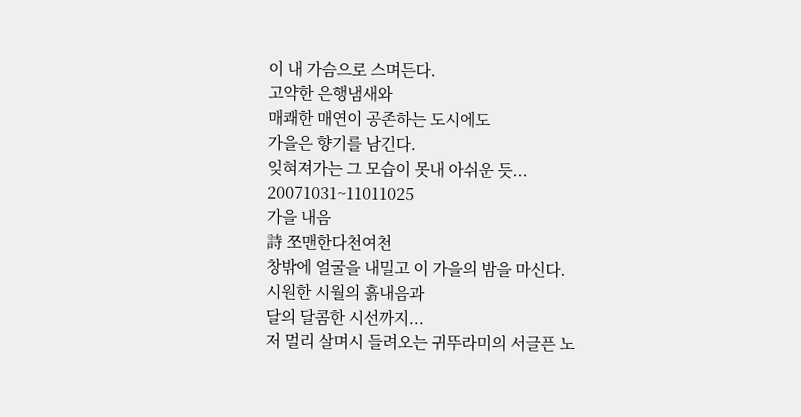이 내 가슴으로 스며든다.
고약한 은행냄새와
매쾌한 매연이 공존하는 도시에도
가을은 향기를 남긴다.
잊혀져가는 그 모습이 못내 아쉬운 듯...
20071031~11011025
가을 내음
詩 쪼맨한다천여천
창밖에 얼굴을 내밀고 이 가을의 밤을 마신다.
시원한 시월의 흙내음과
달의 달콤한 시선까지...
저 멀리 살며시 들려오는 귀뚜라미의 서글픈 노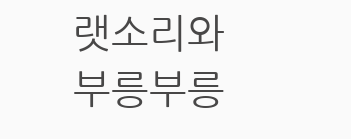랫소리와
부릉부릉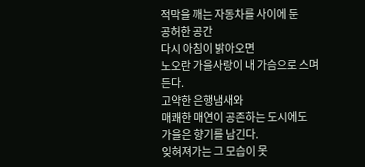적막을 깨는 자동차를 사이에 둔
공허한 공간
다시 아침이 밝아오면
노오란 가을사랑이 내 가슴으로 스며든다.
고약한 은행냄새와
매쾌한 매연이 공존하는 도시에도
가을은 향기를 남긴다.
잊혀져가는 그 모습이 못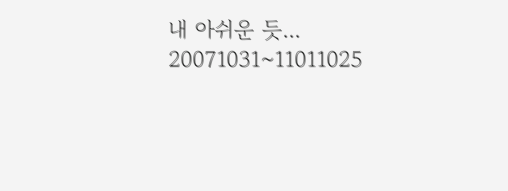내 아쉬운 듯...
20071031~11011025